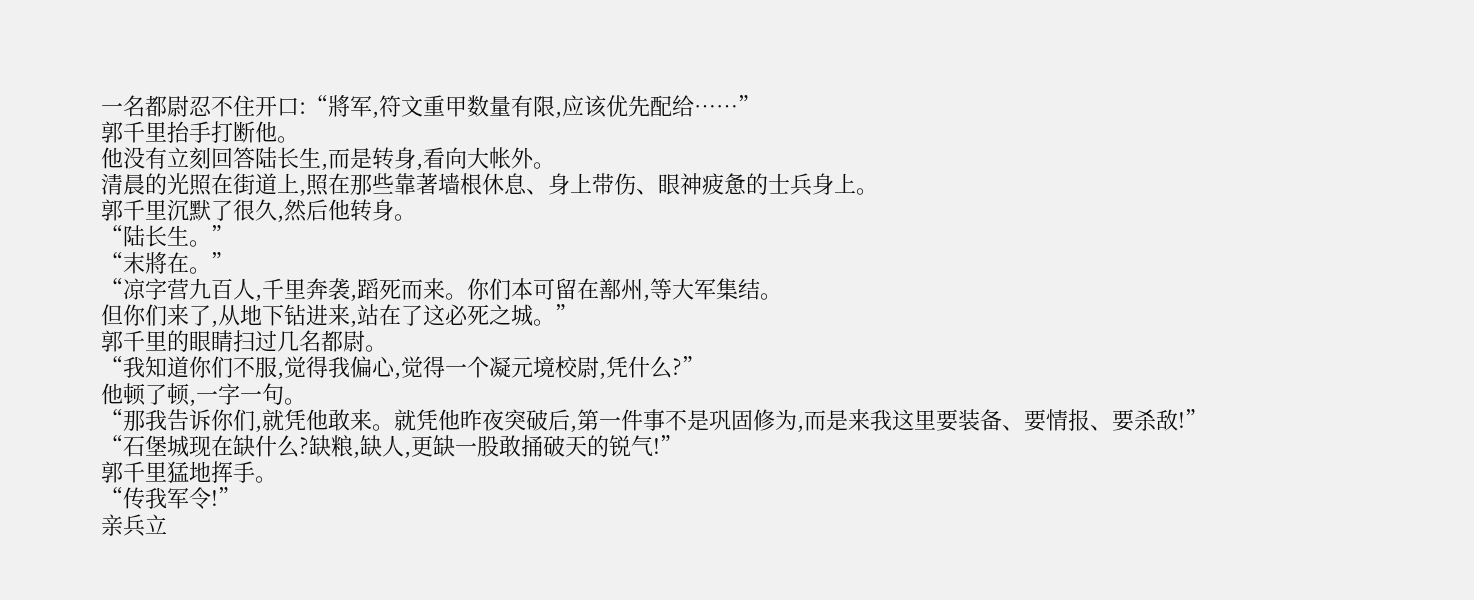一名都尉忍不住开口:“將军,符文重甲数量有限,应该优先配给……”
郭千里抬手打断他。
他没有立刻回答陆长生,而是转身,看向大帐外。
清晨的光照在街道上,照在那些靠著墙根休息、身上带伤、眼神疲惫的士兵身上。
郭千里沉默了很久,然后他转身。
“陆长生。”
“末將在。”
“凉字营九百人,千里奔袭,蹈死而来。你们本可留在鄯州,等大军集结。
但你们来了,从地下钻进来,站在了这必死之城。”
郭千里的眼睛扫过几名都尉。
“我知道你们不服,觉得我偏心,觉得一个凝元境校尉,凭什么?”
他顿了顿,一字一句。
“那我告诉你们,就凭他敢来。就凭他昨夜突破后,第一件事不是巩固修为,而是来我这里要装备、要情报、要杀敌!”
“石堡城现在缺什么?缺粮,缺人,更缺一股敢捅破天的锐气!”
郭千里猛地挥手。
“传我军令!”
亲兵立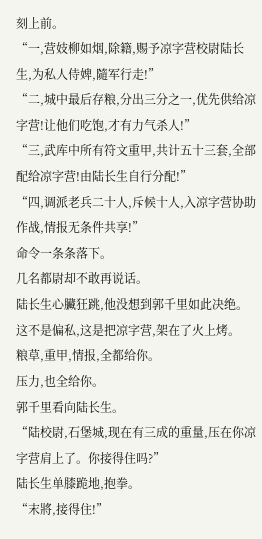刻上前。
“一,营妓柳如烟,除籍,赐予凉字营校尉陆长生,为私人侍婢,隨军行走!”
“二,城中最后存粮,分出三分之一,优先供给凉字营!让他们吃饱,才有力气杀人!”
“三,武库中所有符文重甲,共计五十三套,全部配给凉字营!由陆长生自行分配!”
“四,调派老兵二十人,斥候十人,入凉字营协助作战,情报无条件共享!”
命令一条条落下。
几名都尉却不敢再说话。
陆长生心臟狂跳,他没想到郭千里如此决绝。
这不是偏私,这是把凉字营,架在了火上烤。
粮草,重甲,情报,全都给你。
压力,也全给你。
郭千里看向陆长生。
“陆校尉,石堡城,现在有三成的重量,压在你凉字营肩上了。你接得住吗?”
陆长生单膝跪地,抱拳。
“末將,接得住!”